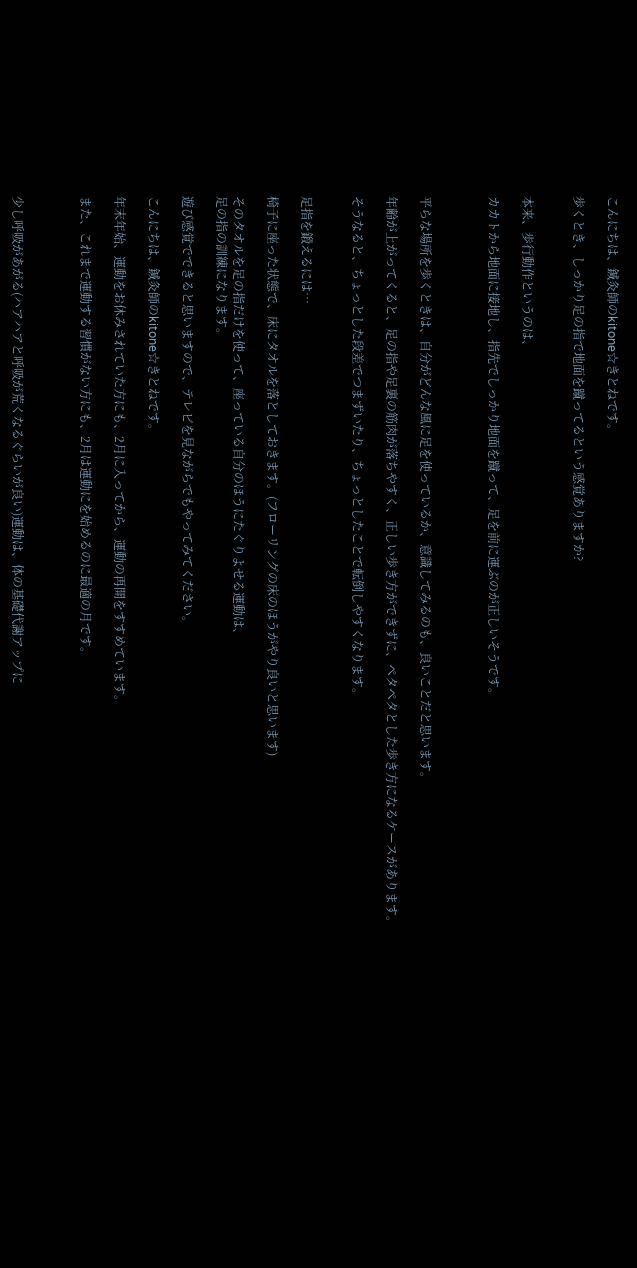こんにちは、鍼灸師のkitone☆きとねです。

歩くとき、しっかり足の指で地面を蹴ってるという感覚ありますか?


本来、歩行動作というのは、

カカトから地面に接地し、指先でしっかり地面を蹴って、足を前に運ぶのが正しいそうです。



平らな場所を歩くときは、自分がどんな風に足を使っているか、意識してみるのも、良いことだと思います。

年齢が上がってくると、足の指や足裏の筋肉が落ちやすく、正しい歩き方ができずに、ペタペタとした歩き方になるケースがあります。

そうなると、ちょっとした段差でつまずいたり、ちょっとしたことで転倒しやすくなります。


足指を鍛えるには…

椅子に座った状態で、床にタオルを落としておきます。(フローリングの床のほうがやり良いと思います)

そのタオルを足の指だけを使って、座っている自分のほうにたぐりよせる運動は、
足の指の訓練になります。

遊び感覚でできると思いますので、テレビを見ながらでもやってみてください。

こんにちは、鍼灸師のkitone☆きとねです。

年末年始、運動をお休みされていた方にも、2月に入ってから、運動の再開をすすめています。

また、これまで運動する習慣がない方にも、2月は運動にを始めるのに最適の月です。



少し呼吸があがる(ハアハアと呼吸が荒くなるぐらいが良い)運動は、体の基礎代謝アップに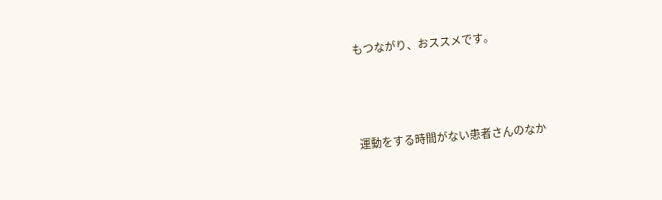もつながり、おススメです。



運動をする時間がない患者さんのなか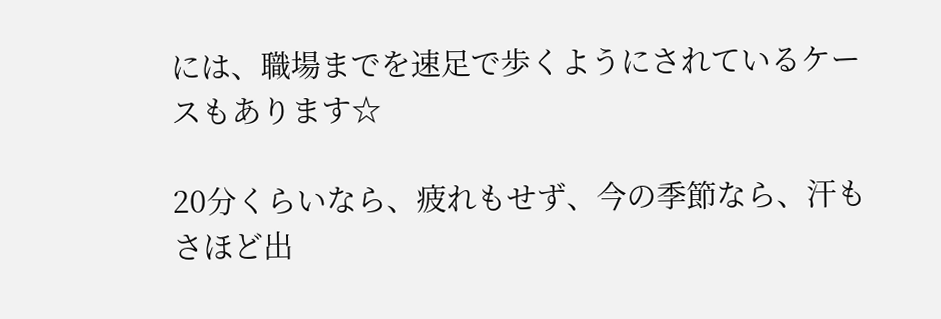には、職場までを速足で歩くようにされているケースもあります☆

20分くらいなら、疲れもせず、今の季節なら、汗もさほど出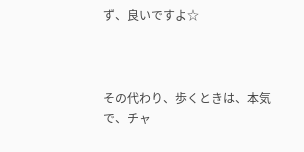ず、良いですよ☆



その代わり、歩くときは、本気で、チャ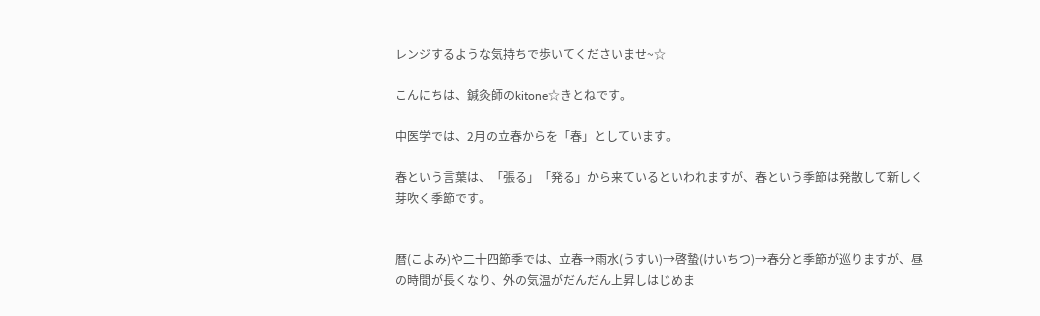レンジするような気持ちで歩いてくださいませ~☆

こんにちは、鍼灸師のkitone☆きとねです。

中医学では、2月の立春からを「春」としています。

春という言葉は、「張る」「発る」から来ているといわれますが、春という季節は発散して新しく芽吹く季節です。


暦(こよみ)や二十四節季では、立春→雨水(うすい)→啓蟄(けいちつ)→春分と季節が巡りますが、昼の時間が長くなり、外の気温がだんだん上昇しはじめま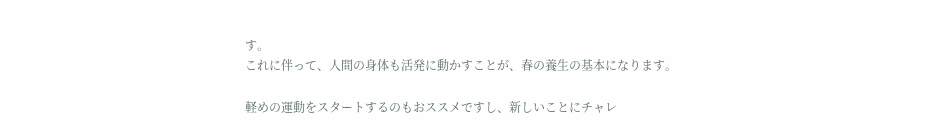す。
これに伴って、人間の身体も活発に動かすことが、春の養生の基本になります。

軽めの運動をスタートするのもおススメですし、新しいことにチャレ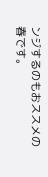ンジするのもおススメの春です。